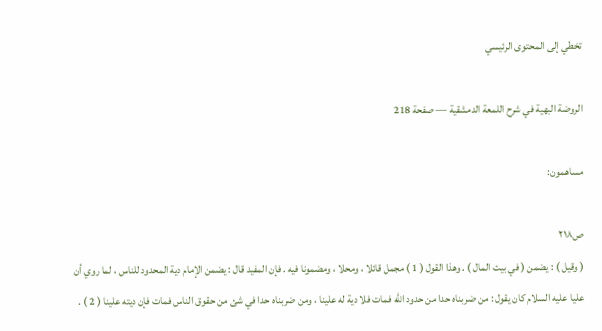تخطي إلى المحتوى الرئيسي

الروضة البهية في شرح اللمعة الدمشقية — صفحة 218

مساهمون:

ص٢١٨
( وقيل ) : يضمن ( في بيت المال ) . وهذا القول ( 1 ) مجمل قائلا ، ومحلا ، ومضمونا فيه . فإن المفيد قال : يضمن الإمام دية المحدود للناس ، لما روي أن عليا عليه السلام كان يقول : من ضربناه حدا من حدود الله فمات فلا دية له علينا ، ومن ضربناه حدا في شئ من حقوق الناس فمات فإن ديته علينا ( 2 ) .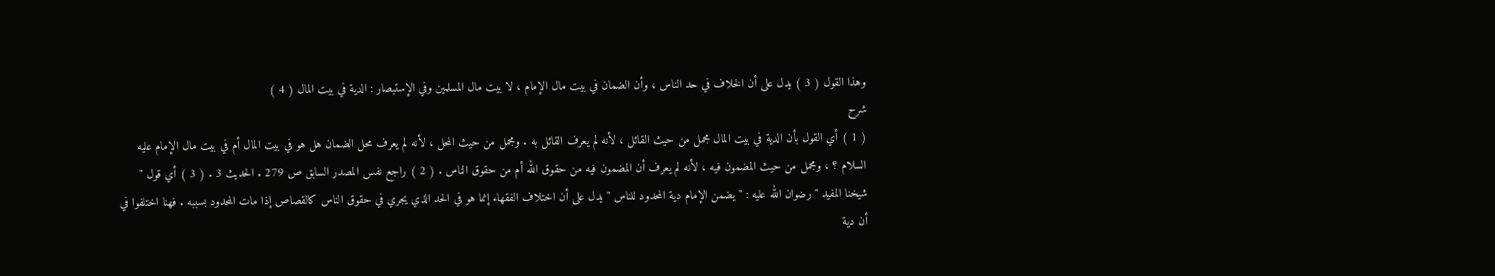وهذا القول ( 3 ) يدل على أن الخلاف في حد الناس ، وأن الضمان في بيت مال الإمام ، لا بيت مال المسلمين وفي الإستبصار : الدية في بيت المال ( 4 )
شرح
( 1 ) أي القول بأن الدية في بيت المال مجمل من حيث القائل ، لأنه لم يعرف القائل به . ومجمل من حيث المحل ، لأنه لم يعرف محل الضمان هل هو في بيت المال أم في بيت مال الإمام عليه السلام ؟ ، ومجمل من حيث المضمون فيه ، لأنه لم يعرف أن المضمون فيه من حقوق الله أم من حقوق الناس . ( 2 ) راجع نفس المصدر السابق ص 279 . الحديث 3 . ( 3 ) أي قول " شيخنا المفيد " رضوان الله عليه : " يضمن الإمام دية المحدود للناس " يدل على أن اختلاف الفقهاء إنما هو في الحد الذي يجري في حقوق الناس كالقصاص إذا مات المحدود بسببه . فهنا اختلفوا في أن دية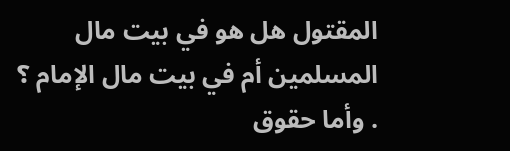المقتول هل هو في بيت مال المسلمين أم في بيت مال الإمام ؟ . وأما حقوق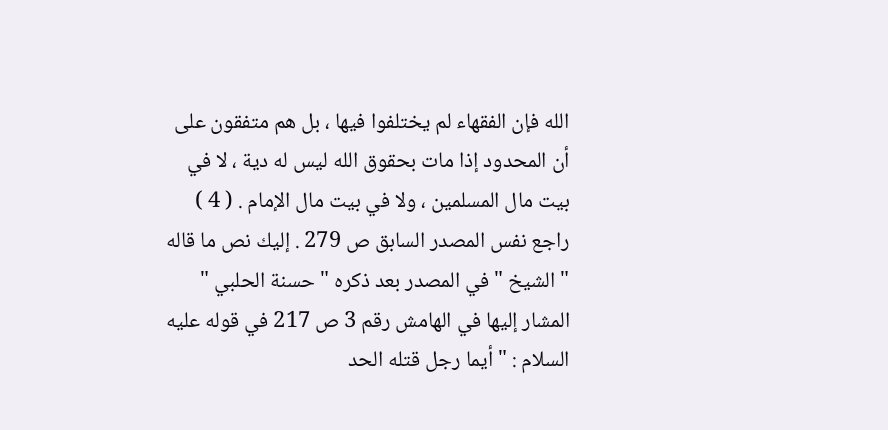الله فإن الفقهاء لم يختلفوا فيها ، بل هم متفقون على أن المحدود إذا مات بحقوق الله ليس له دية ، لا في بيت مال المسلمين ، ولا في بيت مال الإمام . ( 4 ) راجع نفس المصدر السابق ص 279 . إليك نص ما قاله " الشيخ " في المصدر بعد ذكره " حسنة الحلبي " المشار إليها في الهامش رقم 3 ص 217 في قوله عليه السلام : " أيما رجل قتله الحد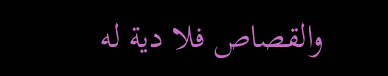والقصاص فلا دية له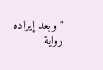" وبعد إيراده رواية